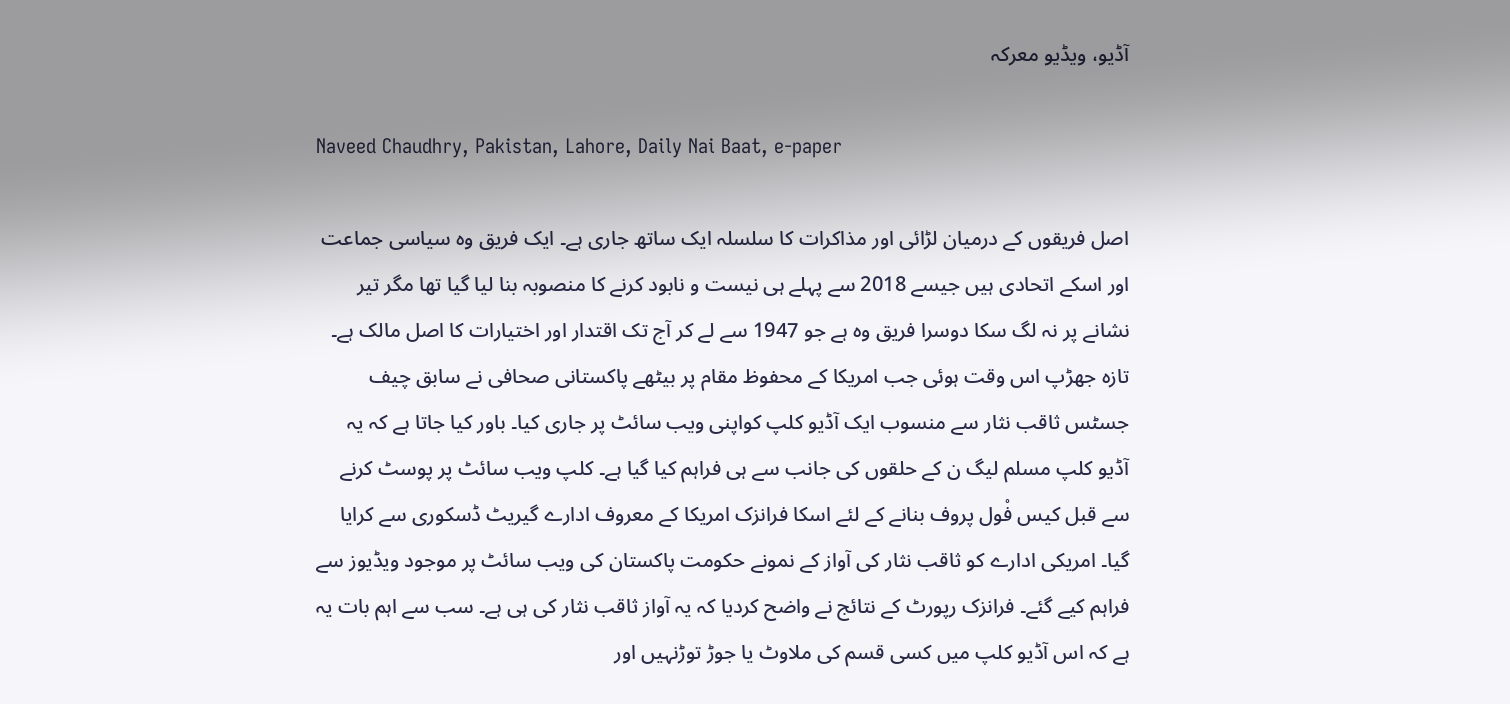آڈیو، ویڈیو معرکہ

Naveed Chaudhry, Pakistan, Lahore, Daily Nai Baat, e-paper

اصل فریقوں کے درمیان لڑائی اور مذاکرات کا سلسلہ ایک ساتھ جاری ہے۔ ایک فریق وہ سیاسی جماعت اور اسکے اتحادی ہیں جیسے 2018 سے پہلے ہی نیست و نابود کرنے کا منصوبہ بنا لیا گیا تھا مگر تیر نشانے پر نہ لگ سکا دوسرا فریق وہ ہے جو 1947 سے لے کر آج تک اقتدار اور اختیارات کا اصل مالک ہے۔ تازہ جھڑپ اس وقت ہوئی جب امریکا کے محفوظ مقام پر بیٹھے پاکستانی صحافی نے سابق چیف جسٹس ثاقب نثار سے منسوب ایک آڈیو کلپ کواپنی ویب سائٹ پر جاری کیا۔ باور کیا جاتا ہے کہ یہ آڈیو کلپ مسلم لیگ ن کے حلقوں کی جانب سے ہی فراہم کیا گیا ہے۔ کلپ ویب سائٹ پر پوسٹ کرنے سے قبل کیس فْول پروف بنانے کے لئے اسکا فرانزک امریکا کے معروف ادارے گیریٹ ڈسکوری سے کرایا گیا۔ امریکی ادارے کو ثاقب نثار کی آواز کے نمونے حکومت پاکستان کی ویب سائٹ پر موجود ویڈیوز سے فراہم کیے گئے۔ فرانزک رپورٹ کے نتائج نے واضح کردیا کہ یہ آواز ثاقب نثار کی ہی ہے۔ سب سے اہم بات یہ ہے کہ اس آڈیو کلپ میں کسی قسم کی ملاوٹ یا جوڑ توڑنہیں اور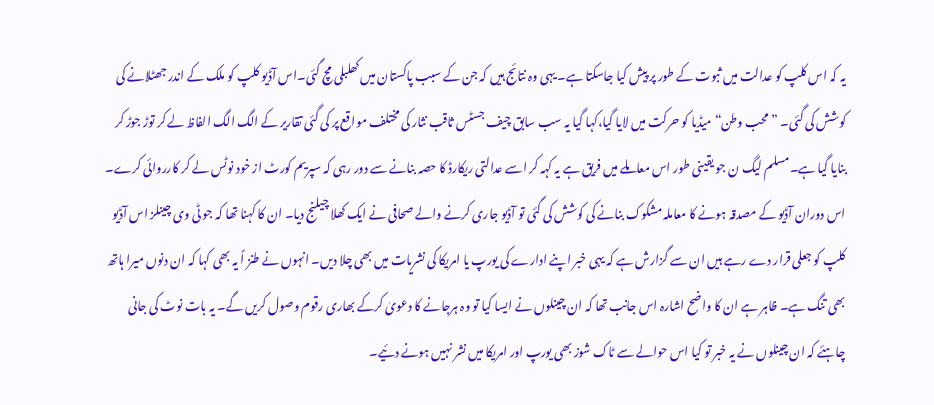یہ کہ اس کلپ کو عدالت میں ثبوت کے طور پر پیش کیا جاسکتا ہے۔ یہی وہ نتائج ہیں کہ جن کے سبب پاکستان میں کھلبلی مچ گئی۔اس آڈیو کلپ کو ملک کے اندر جھٹلانے کی کوشش کی گئی۔ ”محب وطن“میڈیا کو حرکت میں لایا گیا،کہا گیا یہ سب سابق چیف جسٹس ثاقب نثار کی مختلف مواقع پر کی گئی تقاریر کے الگ الگ الفاظ لے کر توڑ جوڑ کر بنایا گیا ہے۔مسلم لیگ ن جو یقینی طور اس معاملے میں فریق ہے یہ کہہ کر اسے عدالتی ریکارڈ کا حصہ بنانے سے دور رہی کہ سپریم کورٹ از خود نوٹس لے کر کارروائی کرے۔ اس دوران آڈیو کے مصدقہ ہونے کا معاملہ مشکوک بنانے کی کوشش کی گئی تو آڈیو جاری کرنے والے صحافی نے ایک کھلا چیلنج دیا۔ ان کا کہنا تھا کہ جو ٹی وی چینلز اس آڈیو کلپ کو جعلی قرار دے رہے ہیں ان سے گزارش ہے کہ یہی خبر اپنے ادارے کی یورپ یا امریکا کی نشریات میں بھی چلا دیں۔ انہوں نے طنز اً یہ بھی کہا کہ ان دنوں میرا ہاتھ بھی تنگ ہے۔ ظاہر ہے ان کا واضح اشارہ اس جانب تھا کہ ان چینلوں نے ایسا کیا تو وہ ہرجانے کا دعویٰ کرکے بھاری رقوم وصول کریں گے۔ یہ بات نوٹ کی جانی چاہئے کہ ان چینلوں نے یہ خبر تو کیا اس حوالے سے ٹاک شوز بھی یورپ اور امریکا میں نشر نہیں ہونے دئیے۔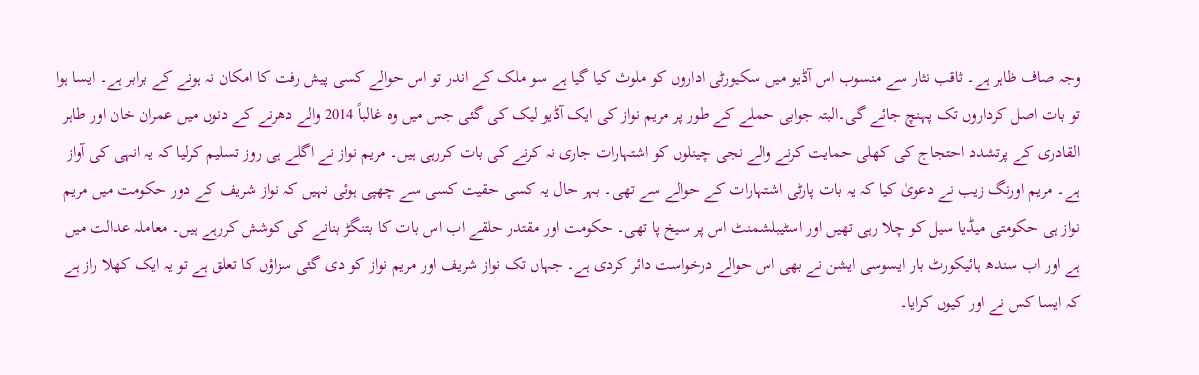وجہ صاف ظاہر ہے۔ ثاقب نثار سے منسوب اس آڈیو میں سکیورٹی اداروں کو ملوث کیا گیا ہے سو ملک کے اندر تو اس حوالے کسی پیش رفت کا امکان نہ ہونے کے برابر ہے۔ ایسا ہوا تو بات اصل کرداروں تک پہنچ جائے گی۔البتہ جوابی حملے کے طور پر مریم نواز کی ایک آڈیو لیک کی گئی جس میں وہ غالباً 2014 والے دھرنے کے دنوں میں عمران خان اور طاہر القادری کے پرتشدد احتجاج کی کھلی حمایت کرنے والے نجی چینلوں کو اشتہارات جاری نہ کرنے کی بات کررہی ہیں۔ مریم نواز نے اگلے ہی روز تسلیم کرلیا کہ یہ انہی کی آواز ہے۔ مریم اورنگ زیب نے دعویٰ کیا کہ یہ بات پارٹی اشتہارات کے حوالے سے تھی۔ بہر حال یہ کسی حقیت کسی سے چھپی ہوئی نہیں کہ نواز شریف کے دور حکومت میں مریم نواز ہی حکومتی میڈیا سیل کو چلا رہی تھیں اور اسٹیبلشمنٹ اس پر سیخ پا تھی۔ حکومت اور مقتدر حلقے اب اس بات کا بتنگڑ بنانے کی کوشش کررہے ہیں۔ معاملہ عدالت میں ہے اور اب سندھ ہائیکورٹ بار ایسوسی ایشن نے بھی اس حوالے درخواست دائر کردی ہے۔ جہاں تک نواز شریف اور مریم نواز کو دی گئی سزاؤں کا تعلق ہے تو یہ ایک کھلا راز ہے کہ ایسا کس نے اور کیوں کرایا۔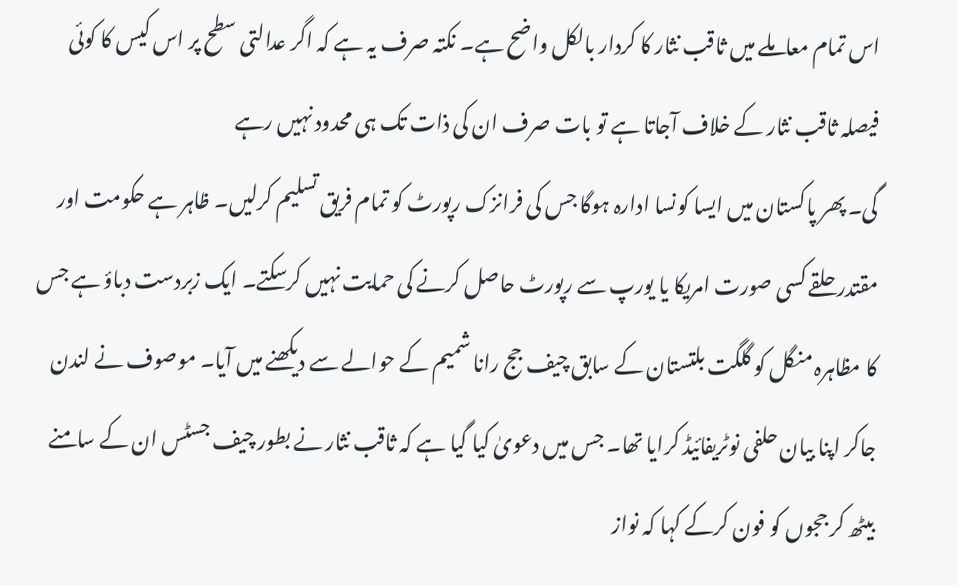اس تمام معاملے میں ثاقب نثار کا کردار بالکل واضح ہے۔ نکتہ صرف یہ ہے کہ اگر عدالتی سطح پر اس کیس کا کوئی فیصلہ ثاقب نثار کے خلاف آجاتا ہے تو بات صرف ان کی ذات تک ہی محدود نہیں رہے
گی۔ پھر پاکستان میں ایسا کونسا ادارہ ہوگا جس کی فرانزک رپورٹ کو تمام فریق تسلیم کرلیں۔ ظاہر ہے حکومت اور مقتدر حلقے کسی صورت امریکا یا یورپ سے رپورٹ حاصل کرنے کی حمایت نہیں کرسکتے۔ ایک زبردست دباؤ ہے جس کا مظاہرہ منگل کو گلگت بلتستان کے سابق چیف جج رانا شمیم کے حوالے سے دیکھنے میں آیا۔ موصوف نے لندن جاکر اپنا بیان حلفی نوٹریفائیڈ کرایا تھا۔ جس میں دعویٰ کیا گیا ہے کہ ثاقب نثار نے بطور چیف جسٹس ان کے سامنے بیٹھ کر ججوں کو فون کرکے کہا کہ نواز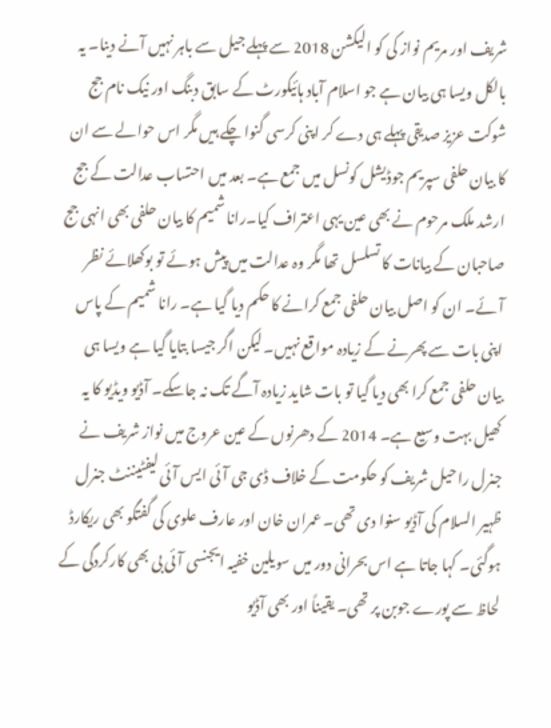شریف اور مریم نواز کی کو الیکشن 2018 سے پہلے جیل سے باہر نہیں آنے دینا۔ یہ بالکل ویسا ہی بیان ہے جو اسلام آباد ہائیکورٹ کے سابق دبنگ اور نیک نام جج شوکت عزیز صدیقی پہلے ہی دے کر اپنی کرسی گنوا چکے ہیں مگر اس حوالے سے ان کا بیان حلفی سپریم جوڈیشل کونسل میں جمع ہے۔ بعد میں احتساب عدالت کے جج ارشد ملک مرحوم نے بھی عین یہی اعتراف کیا۔رانا شمیم کا بیان حلفی بھی انہی جج صاحبان کے بیانات کا تسلسل تھا مگر وہ عدالت میں پیش ہوئے تو بوکھلائے نظر آئے۔ ان کو اصل بیان حلفی جمع کرانے کا حکم دیا گیا ہے۔ رانا شمیم کے پاس اپنی بات سے پھرنے کے زیادہ مواقع نہیں۔ لیکن اگر جیسا بتایا گیا ہے ویسا ہی بیان حلفی جمع کرا بھی دیا گیا تو بات شاید زیادہ آگے تک نہ جاسکے۔ آڈیو ویڈیو کا یہ کھیل بہت وسیع ہے۔ 2014 کے دھرنوں کے عین عروج میں نواز شریف نے جنرل راحیل شریف کو حکومت کے خلاف ڈی جی آئی ایس آئی لیفٹیننٹ جنرل ظہیر السلام کی آڈیو سنوا دی تھی۔ عمران خان اور عارف علوی کی گفتگو بھی ریکارڈ ہوگئی۔ کہا جاتا ہے اس بحرانی دور میں سویلین خفیہ ایجنسی آئی بی بھی کارکردگی کے لحاظ سے پورے جوبن پر تھی۔ یقیناً اور بھی آڈیو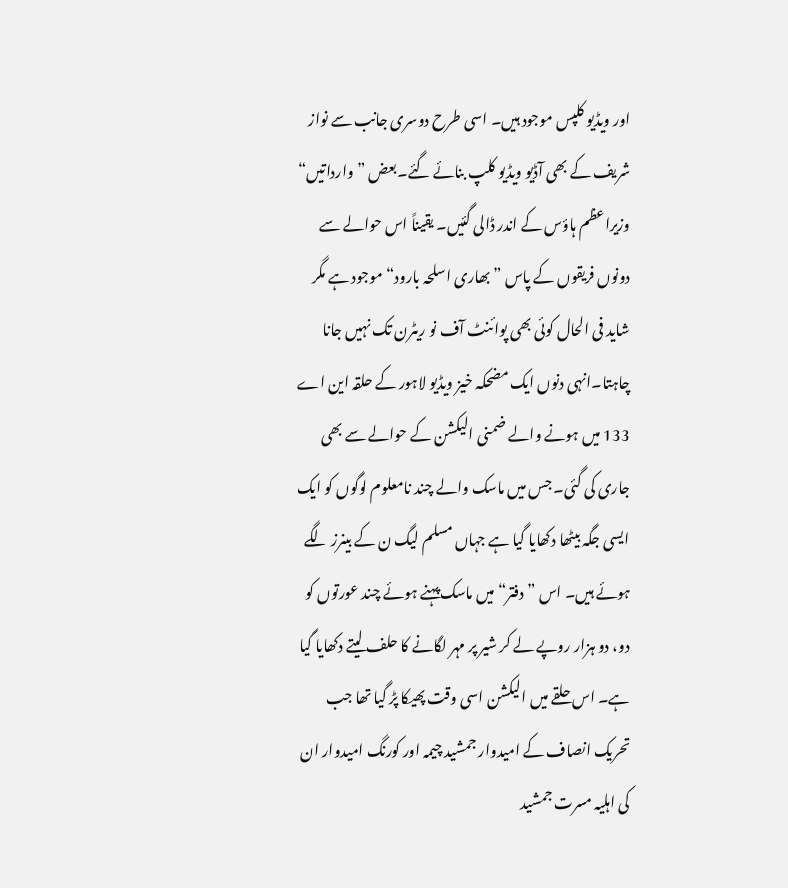اور ویڈیو کلپس موجود ہیں۔ اسی طرح دوسری جانب سے نواز شریف کے بھی آڈیو ویڈیو کلپ بنائے گئے۔بعض ”وارداتیں“ وزیراعظم ہاؤس کے اندر ڈالی گئیں۔ یقیناً اس حوالے سے دونوں فریقوں کے پاس ”بھاری اسلحہ بارود“ موجود ہے مگر شاید فی الحال کوئی بھی پوائنٹ آف نو ریٹرن تک نہیں جانا چاہتا۔انہی دنوں ایک مضحکہ خیز ویڈیو لاہور کے حلقہ این اے 133 میں ہونے والے ضمنی الیکشن کے حوالے سے بھی جاری کی گئی۔ جس میں ماسک والے چند نامعلوم لوگوں کو ایک ایسی جگہ بیٹھا دکھایا گیا ہے جہاں مسلم لیگ ن کے بینرز لگے ہوئے ہیں۔ اس ”دفتر“ میں ماسک پہنے ہوئے چند عورتوں کو دو، دو ہزار روپے لے کر شیر پر مہر لگانے کا حلف لیتے دکھایا گیا ہے۔ اس حلقے میں الیکشن اسی وقت پھیکا پڑ گیا تھا جب تحریک انصاف کے امیدوار جمشید چیمہ اور کورنگ امیدوار ان کی اہلیہ مسرت جمشید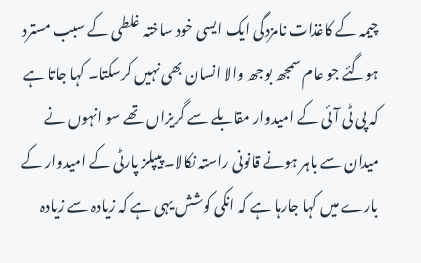چیمہ کے کاغذات نامزدگی ایک ایسی خود ساختہ غلطی کے سبب مسترد ہوگئے جو عام سمجھ بوجھ والا انسان بھی نہیں کرسکتا۔ کہا جاتا ہے کہ پی ٹی آئی کے امیدوار مقابلے سے گریزاں تھے سو انہوں نے میدان سے باہر ہونے قانونی راستہ نکالا۔ پیپلز پارٹی کے امیدوار کے بارے میں کہا جارہا ہے کہ انکی کوشش یہی ہے کہ زیادہ سے زیادہ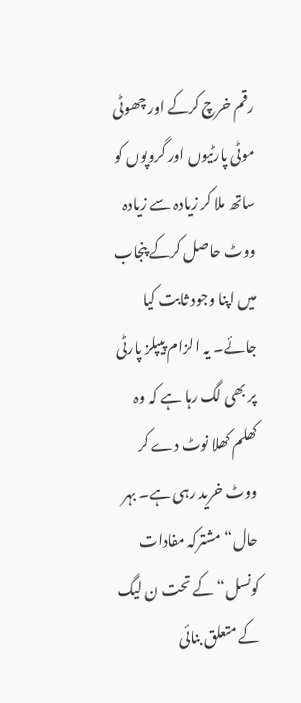رقم خرچ کرکے اور چھوٹی موٹی پارٹیوں اور گروپوں کو ساتھ ملا کر زیادہ سے زیادہ ووٹ حاصل کرکے پنجاب میں اپنا وجود ثابت کیا جائے۔ یہ الزام پیپلز پارٹی پر بھی لگ رہا ہے کہ وہ کھلم کھلا نوٹ دے کر ووٹ خرید رہی ہے۔ بہر حال“ مشترکہ مفادات کونسل“ کے تحت ن لیگ کے متعلق بنائی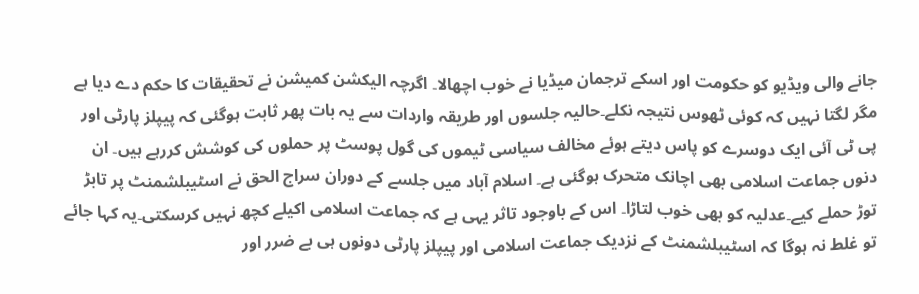جانے والی ویڈیو کو حکومت اور اسکے ترجمان میڈیا نے خوب اچھالا۔ اگرچہ الیکشن کمیشن نے تحقیقات کا حکم دے دیا ہے مگر لگتا نہیں کہ کوئی ٹھوس نتیجہ نکلے۔حالیہ جلسوں اور طریقہ واردات سے یہ بات پھر ثابت ہوگئی کہ پیپلز پارٹی اور پی ٹی آئی ایک دوسرے کو پاس دیتے ہوئے مخالف سیاسی ٹیموں کی گول پوسٹ پر حملوں کی کوشش کررہے ہیں۔ ان دنوں جماعت اسلامی بھی اچانک متحرک ہوگئی ہے۔ اسلام آباد میں جلسے کے دوران سراج الحق نے اسٹیبلشمنٹ پر تابڑ توڑ حملے کیے۔عدلیہ کو بھی خوب لتاڑا۔ اس کے باوجود تاثر یہی ہے کہ جماعت اسلامی اکیلے کچھ نہیں کرسکتی۔یہ کہا جائے تو غلط نہ ہوگا کہ اسٹیبلشمنٹ کے نزدیک جماعت اسلامی اور پیپلز پارٹی دونوں ہی بے ضرر اور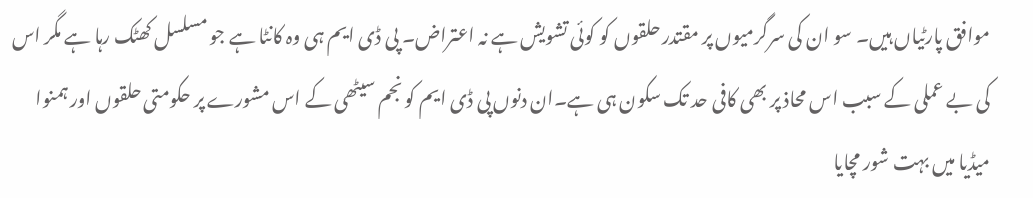موافق پارٹیاں ہیں۔ سو ان کی سرگرمیوں پر مقتدر حلقوں کو کوئی تشویش ہے نہ اعتراض۔ پی ڈی ایم ہی وہ کانٹا ہے جو مسلسل کھٹک رہا ہے مگر اس کی بے عملی کے سبب اس محاذ پر بھی کافی حد تک سکون ہی ہے۔ان دنوں پی ڈی ایم کو نجم سیٹھی کے اس مشورے پر حکومتی حلقوں اور ہمنوا میڈیا میں بہت شور مچایا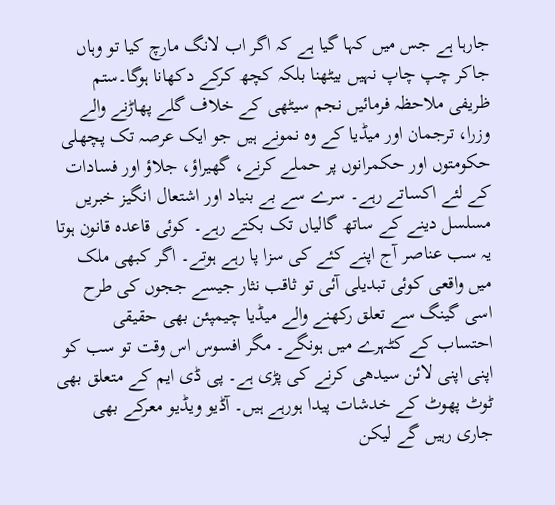جارہا ہے جس میں کہا گیا ہے کہ اگر اب لانگ مارچ کیا تو وہاں جاکر چپ چاپ نہیں بیٹھنا بلکہ کچھ کرکے دکھانا ہوگا۔ستم ظریفی ملاحظہ فرمائیں نجم سیٹھی کے خلاف گلے پھاڑنے والے وزرا، ترجمان اور میڈیا کے وہ نمونے ہیں جو ایک عرصہ تک پچھلی حکومتوں اور حکمرانوں پر حملے کرنے، گھیراؤ، جلاؤ اور فسادات کے لئے اکساتے رہے۔ سرے سے بے بنیاد اور اشتعال انگیز خبریں مسلسل دینے کے ساتھ گالیاں تک بکتے رہے۔ کوئی قاعدہ قانون ہوتا یہ سب عناصر آج اپنے کئے کی سزا پا رہے ہوتے۔ اگر کبھی ملک میں واقعی کوئی تبدیلی آئی تو ثاقب نثار جیسے ججوں کی طرح اسی گینگ سے تعلق رکھنے والے میڈیا چیمپئن بھی حقیقی احتساب کے کٹہرے میں ہونگے۔ مگر افسوس اس وقت تو سب کو اپنی اپنی لائن سیدھی کرنے کی پڑی ہے۔ پی ڈی ایم کے متعلق بھی ٹوٹ پھوٹ کے خدشات پیدا ہورہے ہیں۔ آڈیو ویڈیو معرکے بھی جاری رہیں گے لیکن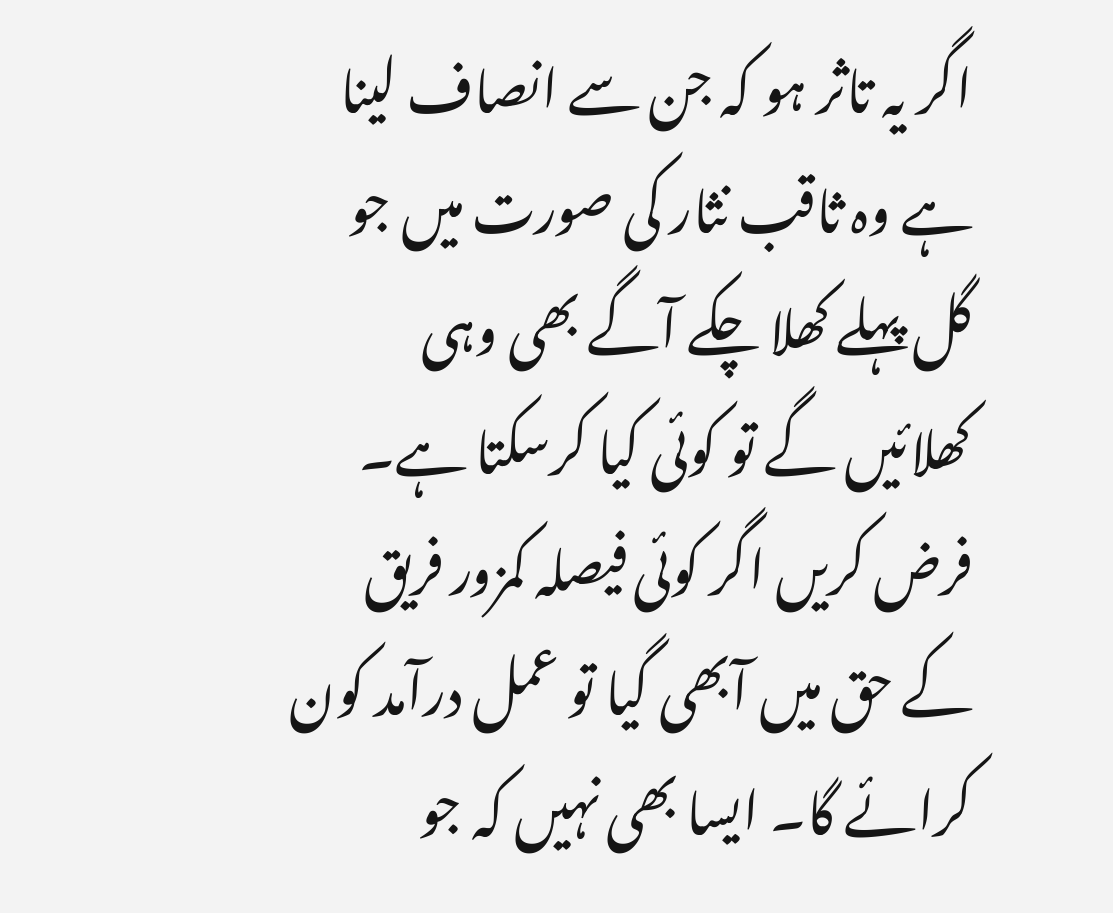اگر یہ تاثر ہو کہ جن سے انصاف لینا ہے وہ ثاقب نثار کی صورت میں جو گل پہلے کھلا چکے آگے بھی وہی کھلائیں گے تو کوئی کیا کرسکتا ہے۔ فرض کریں اگر کوئی فیصلہ کمزور فریق کے حق میں آبھی گیا تو عمل درآمد کون کرائے گا۔ ایسا بھی نہیں کہ جو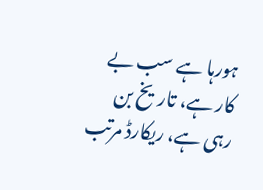ہورہا ہے سب بے کار ہے، تاریخ بن رہی ہے، ریکارڈ مرتب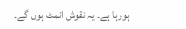ہورہا ہے۔ یہ نقوش انمٹ ہوں گے۔